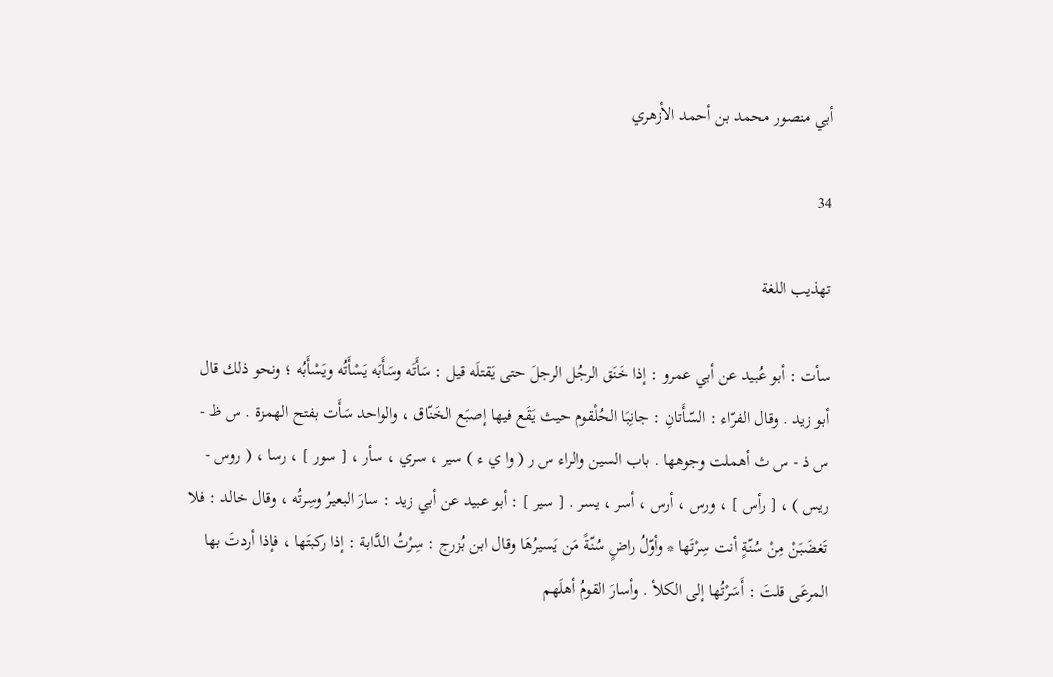أبي منصور محمد بن أحمد الأزهري

34

تهذيب اللغة

سأت : أبو عُبيد عن أبي عمرو : إذا خَنَق الرجُل الرجلَ حتى يَقتلَه قيل : سَأَتَه وسَأَبَه يَسْأَتُه ويَسْأَبُه ؛ ونحو ذلك قال أبو زيد . وقال الفرّاء : السّأَتانِ : جانِبَا الحُلْقوم حيث يَقَع فيها إصبَع الخَنّاق ، والواحد سَأَت بفتح الهمزة . س ظ - س ذ - س ث أهملت وجوهها . باب السين والراء س ر ( وا ي ء ) سير ، سري ، سأر ، [ سور ] ، رسا ، ( روس - ريس ) ، [ رأس ] ، ورس ، أرس ، أسر ، يسر . [ سير ] : أبو عبيد عن أبي زيد : سارَ البعيرُ وسِرتُه ، وقال خالد : فلا تَغضَبَنْ مِنْ سُنّةٍ أنت سِرْتَها * وأوّلُ راضٍ سُنّةً مَن يَسيرُهَا وقال ابن بُزرج : سِرْتُ الدَّابة : إذا ركبتَها ، فإذا أردتَ بها المرعَى قلتَ : أَسَرْتُها إلى الكلأ . وأسارَ القومُ أهلَهم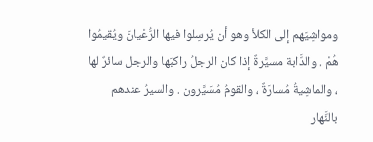ومواشِيَهم إلى الكلأ وهو أن يُرسِلوا فيها الرُّعْيانَ ويُقيمُوا هُمْ . والدَّابة مسيَّرةٌ إذا كان الرجلُ راكبَها والرجل سائرٌ لها ، والماشِيةُ مُسارَةٌ ، والقومُ مُسَيَّرون . والسيرُ عندهم بالنَّهار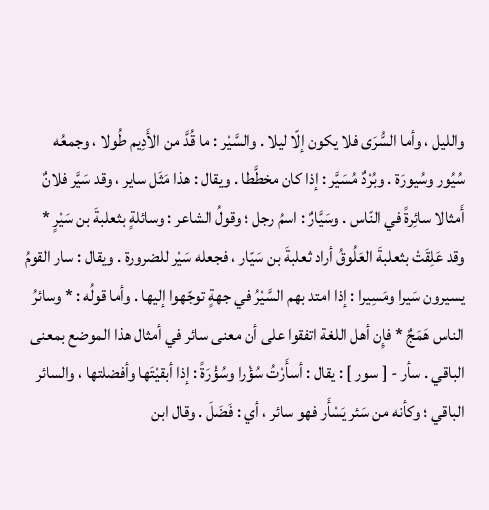والليل ، وأما السُّرَى فلا يكون إلّا ليلا . والسَّيْر : ما قُدَّ من الأَدِيم طُولا ، وجمعُه سُيُور وسُيورَة . وبُرْدٌ مُسَيَّر : إذا كان مخطَّطا . ويقال : هذا مَثَل ساير ، وقد سَيَّر فلانٌ أَمثالا سائِرةً في النّاس . وسَيَّارٌ : اسمُ رجل ؛ وقولُ الشاعر : وسائلةٍ بثعلبةَ بن سَيْرٍ * وقد عَلِقَتْ بثعلبةَ العَلُوقُ أراد ثعلبةَ بن سَيّار ، فجعله سَيْر للضرورة . ويقال : سار القومُ يسيرون سَيرا ومَسِيرا : إذا امتد بهم السَّيْرُ في جهةٍ توجّهوا إليها . وأما قولُه : * وسائرُ الناس هَمَجٌ * فإِن أهل اللغة اتفقوا على أن معنى سائر في أمثال هذا الموضع بمعنى الباقي . سأر - [ سور ] : يقال : أسأَرْتُ سُؤْرا وسُؤْرَةً : إذا أبقيْتَها وأفضلتها ، والسائر الباقي ؛ وكأنه من سَئر يَسْأَر فهو سائر ، أي : فَضَلَ . وقال ابن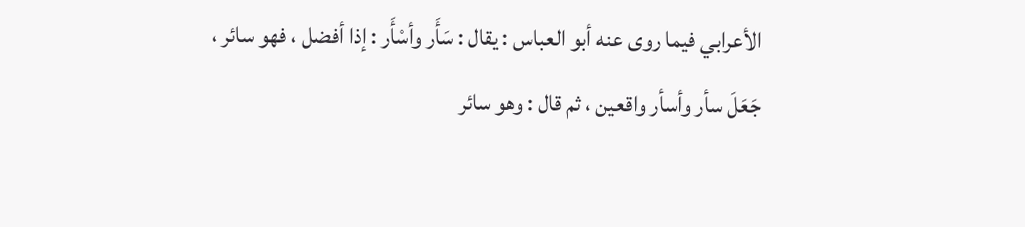الأعرابي فيما روى عنه أبو العباس : يقال : سَأَر وأسْأَر : إذا أفضل ، فهو سائر ، جَعَلَ سأر وأسأر واقعين ، ثم قال : وهو سائر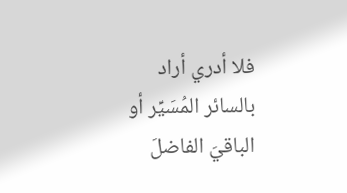فلا أدري أراد بالسائر المُسَيِّر أو الباقيَ الفاضلَ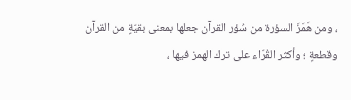، ومن هَمَزَ السؤرة من سُؤر القرآن جعلها بمعنى بقيّةٍ من القرآن وقطعةٍ ؛ وأكثر القُرّاء على ترك الهمز فيها ،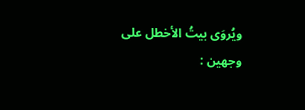ويُروَى بيتُ الأخطل على وجهين :